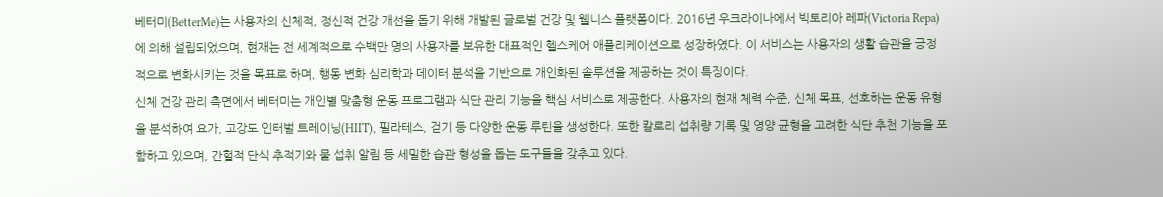베터미(BetterMe)는 사용자의 신체적, 정신적 건강 개선을 돕기 위해 개발된 글로벌 건강 및 웰니스 플랫폼이다. 2016년 우크라이나에서 빅토리아 레파(Victoria Repa)에 의해 설립되었으며, 현재는 전 세계적으로 수백만 명의 사용자를 보유한 대표적인 헬스케어 애플리케이션으로 성장하였다. 이 서비스는 사용자의 생활 습관을 긍정적으로 변화시키는 것을 목표로 하며, 행동 변화 심리학과 데이터 분석을 기반으로 개인화된 솔루션을 제공하는 것이 특징이다.
신체 건강 관리 측면에서 베터미는 개인별 맞춤형 운동 프로그램과 식단 관리 기능을 핵심 서비스로 제공한다. 사용자의 현재 체력 수준, 신체 목표, 선호하는 운동 유형을 분석하여 요가, 고강도 인터벌 트레이닝(HIIT), 필라테스, 걷기 등 다양한 운동 루틴을 생성한다. 또한 칼로리 섭취량 기록 및 영양 균형을 고려한 식단 추천 기능을 포함하고 있으며, 간헐적 단식 추적기와 물 섭취 알림 등 세밀한 습관 형성을 돕는 도구들을 갖추고 있다.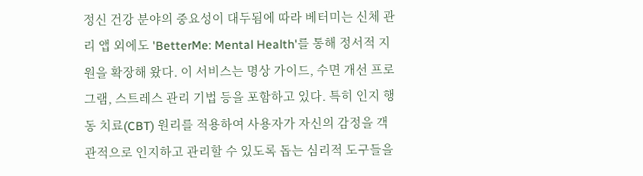정신 건강 분야의 중요성이 대두됨에 따라 베터미는 신체 관리 앱 외에도 'BetterMe: Mental Health'를 통해 정서적 지원을 확장해 왔다. 이 서비스는 명상 가이드, 수면 개선 프로그램, 스트레스 관리 기법 등을 포함하고 있다. 특히 인지 행동 치료(CBT) 원리를 적용하여 사용자가 자신의 감정을 객관적으로 인지하고 관리할 수 있도록 돕는 심리적 도구들을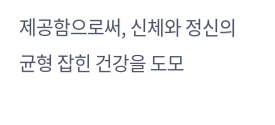제공함으로써, 신체와 정신의 균형 잡힌 건강을 도모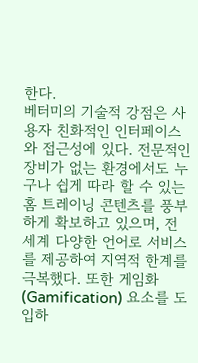한다.
베터미의 기술적 강점은 사용자 친화적인 인터페이스와 접근성에 있다. 전문적인 장비가 없는 환경에서도 누구나 쉽게 따라 할 수 있는 홈 트레이닝 콘텐츠를 풍부하게 확보하고 있으며, 전 세계 다양한 언어로 서비스를 제공하여 지역적 한계를 극복했다. 또한 게임화(Gamification) 요소를 도입하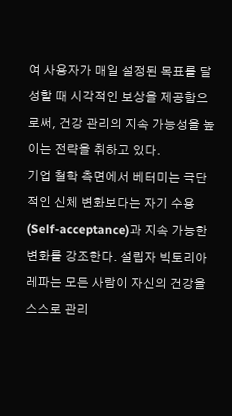여 사용자가 매일 설정된 목표를 달성할 때 시각적인 보상을 제공함으로써, 건강 관리의 지속 가능성을 높이는 전략을 취하고 있다.
기업 철학 측면에서 베터미는 극단적인 신체 변화보다는 자기 수용(Self-acceptance)과 지속 가능한 변화를 강조한다. 설립자 빅토리아 레파는 모든 사람이 자신의 건강을 스스로 관리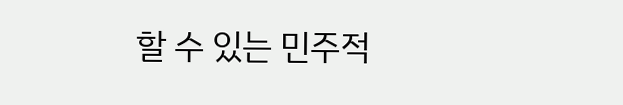할 수 있는 민주적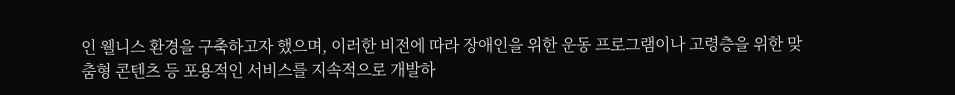인 웰니스 환경을 구축하고자 했으며, 이러한 비전에 따라 장애인을 위한 운동 프로그램이나 고령층을 위한 맞춤형 콘텐츠 등 포용적인 서비스를 지속적으로 개발하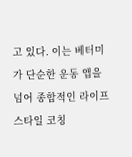고 있다. 이는 베터미가 단순한 운동 앱을 넘어 종합적인 라이프스타일 코칭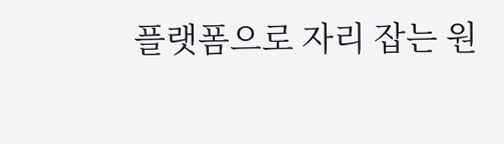플랫폼으로 자리 잡는 원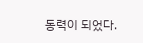동력이 되었다.